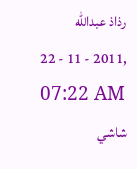رذاذ عبدالله
22 - 11 - 2011, 07:22 AM
شاشي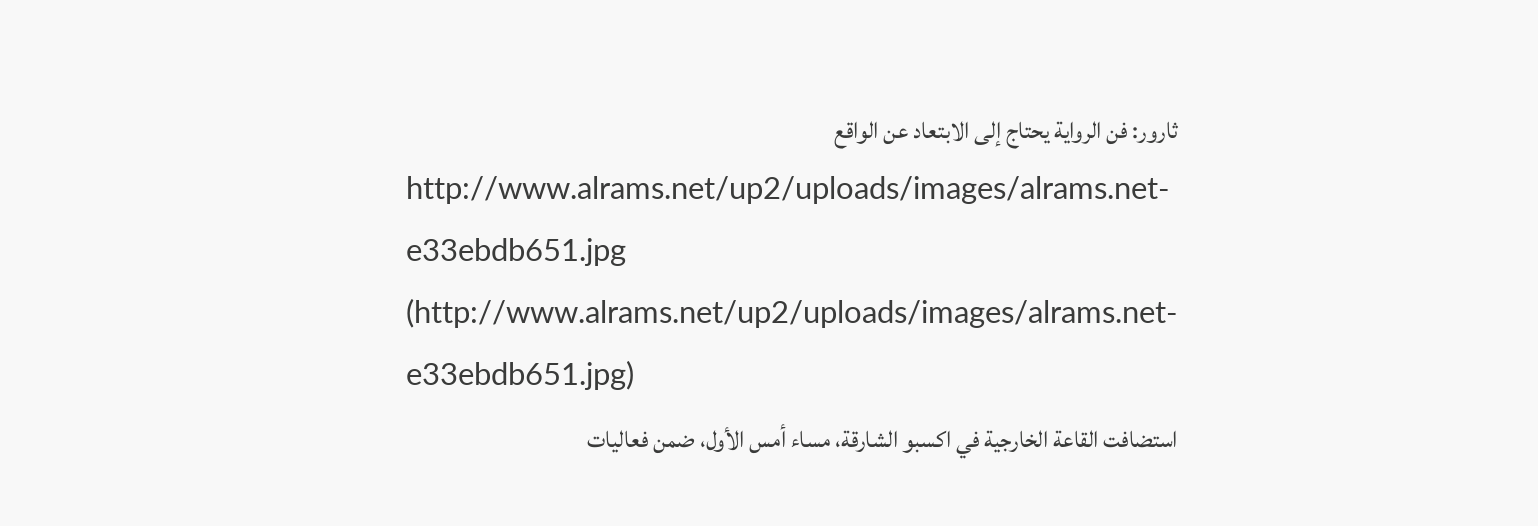ثارور: فن الرواية يحتاج إلى الابتعاد عن الواقع
http://www.alrams.net/up2/uploads/images/alrams.net-e33ebdb651.jpg (http://www.alrams.net/up2/uploads/images/alrams.net-e33ebdb651.jpg)
استضافت القاعة الخارجية في اكسبو الشارقة، مساء أمس الأول، ضمن فعاليات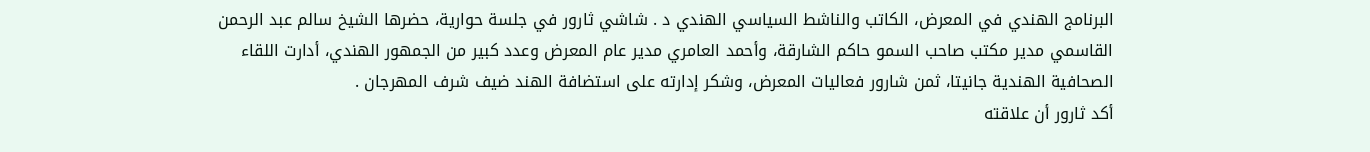البرنامج الهندي في المعرض، الكاتب والناشط السياسي الهندي د . شاشي ثارور في جلسة حوارية، حضرها الشيخ سالم عبد الرحمن القاسمي مدير مكتب صاحب السمو حاكم الشارقة، وأحمد العامري مدير عام المعرض وعدد كبير من الجمهور الهندي، أدارت اللقاء الصحافية الهندية جانيتا، ثمن شارور فعاليات المعرض، وشكر إدارته على استضافة الهند ضيف شرف المهرجان .
أكد ثارور أن علاقته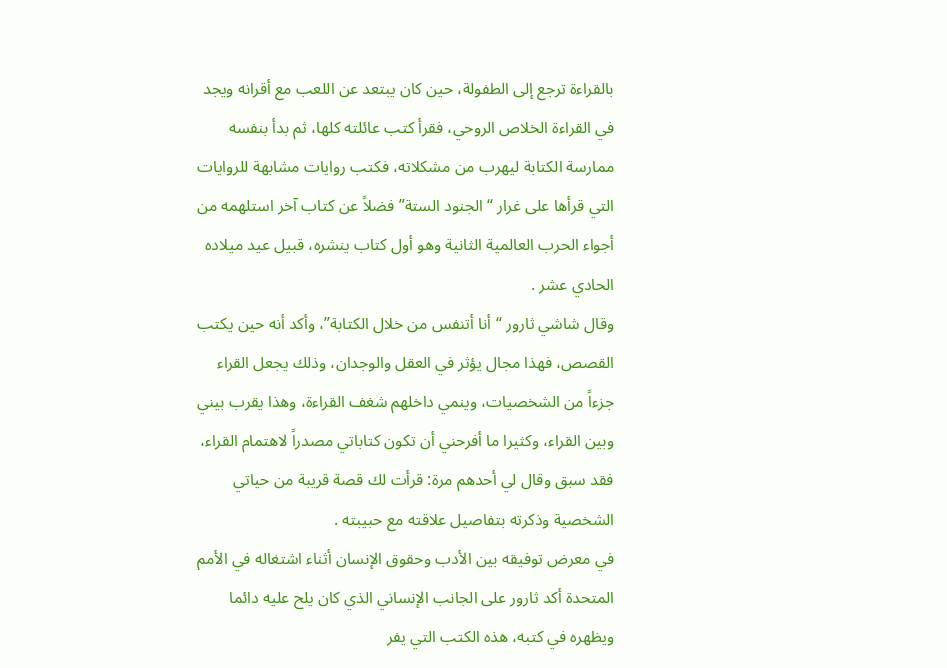بالقراءة ترجع إلى الطفولة، حين كان يبتعد عن اللعب مع أقرانه ويجد في القراءة الخلاص الروحي، فقرأ كتب عائلته كلها، ثم بدأ بنفسه ممارسة الكتابة ليهرب من مشكلاته، فكتب روايات مشابهة للروايات التي قرأها على غرار “الجنود الستة” فضلاً عن كتاب آخر استلهمه من أجواء الحرب العالمية الثانية وهو أول كتاب ينشره، قبيل عيد ميلاده الحادي عشر .
وقال شاشي ثارور “أنا أتنفس من خلال الكتابة”، وأكد أنه حين يكتب القصص، فهذا مجال يؤثر في العقل والوجدان، وذلك يجعل القراء جزءاً من الشخصيات، وينمي داخلهم شغف القراءة، وهذا يقرب بيني وبين القراء، وكثيرا ما أفرحني أن تكون كتاباتي مصدراً لاهتمام القراء، فقد سبق وقال لي أحدهم مرة: قرأت لك قصة قريبة من حياتي الشخصية وذكرته بتفاصيل علاقته مع حبيبته .
في معرض توفيقه بين الأدب وحقوق الإنسان أثناء اشتغاله في الأمم المتحدة أكد ثارور على الجانب الإنساني الذي كان يلح عليه دائما ويظهره في كتبه، هذه الكتب التي يفر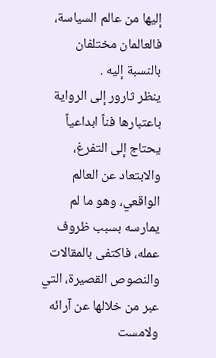إليها من عالم السياسة، فالعالمان مختلفان بالنسبة إليه .
ينظر ثارور إلى الرواية باعتبارها فناً ابداعياً يحتاج إلى التفرغ، والابتعاد عن العالم الواقعي، وهو ما لم يمارسه بسبب ظروف عمله، فاكتفى بالمقالات والنصوص القصيرة، التي عبر من خلالها عن آرائه ولامست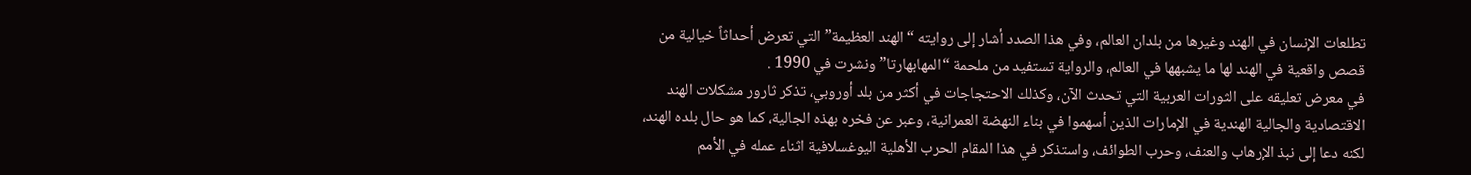تطلعات الإنسان في الهند وغيرها من بلدان العالم، وفي هذا الصدد أشار إلى روايته “الهند العظيمة” التي تعرض أحداثاً خيالية من قصص واقعية في الهند لها ما يشبهها في العالم، والرواية تستفيد من ملحمة “المهابهارتا” ونشرت في 1990 .
في معرض تعليقه على الثورات العربية التي تحدث الآن، وكذلك الاحتجاجات في أكثر من بلد أوروبي، تذكر ثارور مشكلات الهند الاقتصادية والجالية الهندية في الإمارات الذين أسهموا في بناء النهضة العمرانية، وعبر عن فخره بهذه الجالية، كما هو حال بلده الهند، لكنه دعا إلى نبذ الإرهاب والعنف، وحرب الطوائف، واستذكر في هذا المقام الحرب الأهلية اليوغسلافية اثناء عمله في الأمم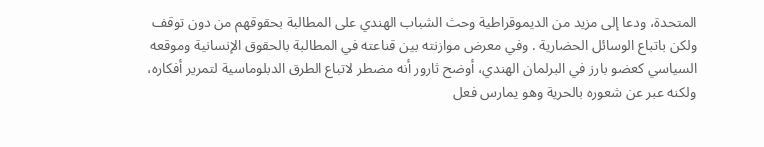المتحدة، ودعا إلى مزيد من الديموقراطية وحث الشباب الهندي على المطالبة بحقوقهم من دون توقف ولكن باتباع الوسائل الحضارية . وفي معرض موازنته بين قناعته في المطالبة بالحقوق الإنسانية وموقعه السياسي كعضو بارز في البرلمان الهندي، أوضح ثارور أنه مضطر لاتباع الطرق الدبلوماسية لتمرير أفكاره، ولكنه عبر عن شعوره بالحرية وهو يمارس فعل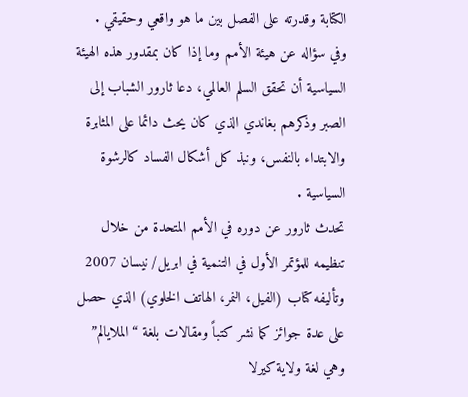الكتابة وقدرته على الفصل بين ما هو واقعي وحقيقي .
وفي سؤاله عن هيئة الأمم وما إذا كان بمقدور هذه الهيئة السياسية أن تحقق السلم العالمي، دعا ثارور الشباب إلى الصبر وذكرهم بغاندي الذي كان يحث دائما على المثابرة والابتداء بالنفس، ونبذ كل أشكال الفساد كالرشوة السياسية .
تحدث ثارور عن دوره في الأمم المتحدة من خلال تنظيمه للمؤتمر الأول في التنمية في ابريل/ نيسان 2007 وتأليفه كتاب (الفيل، النمر، الهاتف الخلوي) الذي حصل على عدة جوائز كما نشر كتباً ومقالات بلغة “الملايالم” وهي لغة ولاية كيرلا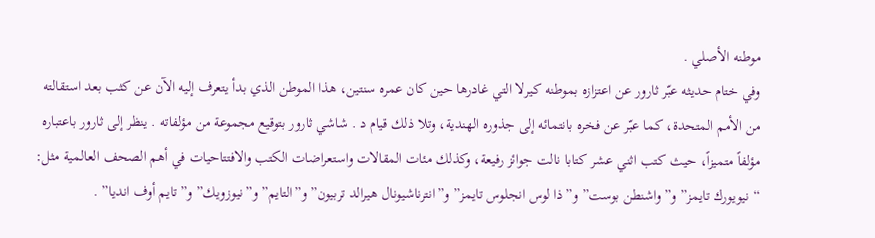موطنه الأصلي .
وفي ختام حديثه عبّر ثارور عن اعتزازه بموطنه كيرلا التي غادرها حين كان عمره سنتين، هذا الموطن الذي بدأ يتعرف إليه الآن عن كثب بعد استقالته من الأمم المتحدة، كما عبّر عن فخره بانتمائه إلى جذوره الهندية، وتلا ذلك قيام د . شاشي ثارور بتوقيع مجموعة من مؤلفاته . ينظر إلى ثارور باعتباره مؤلفاً متميزاً، حيث كتب اثني عشر كتابا نالت جوائز رفيعة، وكذلك مئات المقالات واستعراضات الكتب والافتتاحيات في أهم الصحف العالمية مثل: “نيويورك تايمز” و”واشنطن بوست” و”ذا لوس انجلوس تايمز” و”انترناشيونال هيرالد تربيون” و”التايم” و”نيوزويك” و”تايم أوف انديا” .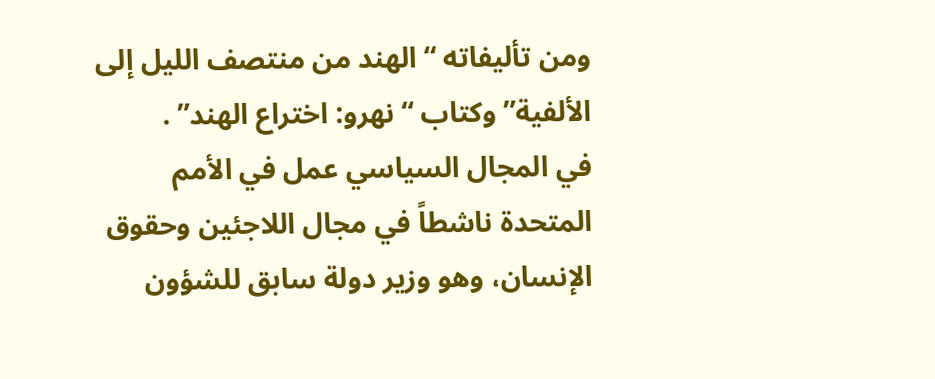ومن تأليفاته “الهند من منتصف الليل إلى الألفية” وكتاب “نهرو: اختراع الهند” .
في المجال السياسي عمل في الأمم المتحدة ناشطاً في مجال اللاجئين وحقوق الإنسان، وهو وزير دولة سابق للشؤون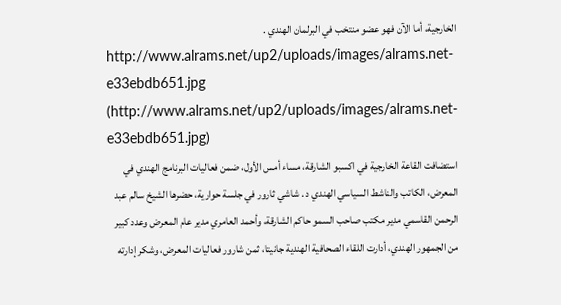الخارجية، أما الآن فهو عضو منتخب في البرلمان الهندي .
http://www.alrams.net/up2/uploads/images/alrams.net-e33ebdb651.jpg (http://www.alrams.net/up2/uploads/images/alrams.net-e33ebdb651.jpg)
استضافت القاعة الخارجية في اكسبو الشارقة، مساء أمس الأول، ضمن فعاليات البرنامج الهندي في المعرض، الكاتب والناشط السياسي الهندي د . شاشي ثارور في جلسة حوارية، حضرها الشيخ سالم عبد الرحمن القاسمي مدير مكتب صاحب السمو حاكم الشارقة، وأحمد العامري مدير عام المعرض وعدد كبير من الجمهور الهندي، أدارت اللقاء الصحافية الهندية جانيتا، ثمن شارور فعاليات المعرض، وشكر إدارته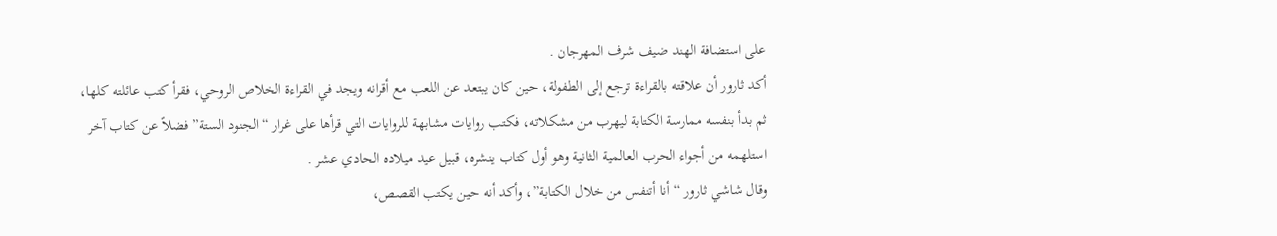على استضافة الهند ضيف شرف المهرجان .
أكد ثارور أن علاقته بالقراءة ترجع إلى الطفولة، حين كان يبتعد عن اللعب مع أقرانه ويجد في القراءة الخلاص الروحي، فقرأ كتب عائلته كلها، ثم بدأ بنفسه ممارسة الكتابة ليهرب من مشكلاته، فكتب روايات مشابهة للروايات التي قرأها على غرار “الجنود الستة” فضلاً عن كتاب آخر استلهمه من أجواء الحرب العالمية الثانية وهو أول كتاب ينشره، قبيل عيد ميلاده الحادي عشر .
وقال شاشي ثارور “أنا أتنفس من خلال الكتابة”، وأكد أنه حين يكتب القصص،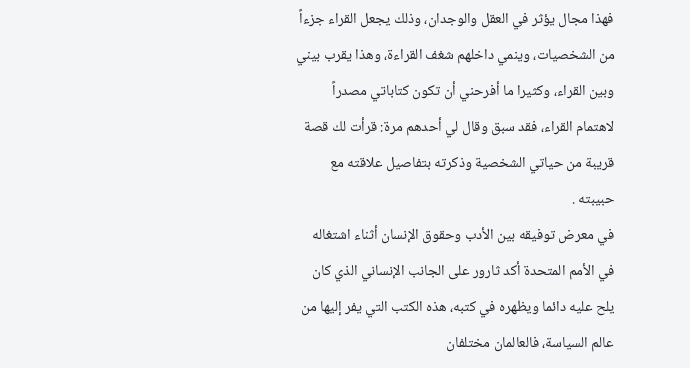فهذا مجال يؤثر في العقل والوجدان، وذلك يجعل القراء جزءاً من الشخصيات، وينمي داخلهم شغف القراءة، وهذا يقرب بيني وبين القراء، وكثيرا ما أفرحني أن تكون كتاباتي مصدراً لاهتمام القراء، فقد سبق وقال لي أحدهم مرة: قرأت لك قصة قريبة من حياتي الشخصية وذكرته بتفاصيل علاقته مع حبيبته .
في معرض توفيقه بين الأدب وحقوق الإنسان أثناء اشتغاله في الأمم المتحدة أكد ثارور على الجانب الإنساني الذي كان يلح عليه دائما ويظهره في كتبه، هذه الكتب التي يفر إليها من عالم السياسة، فالعالمان مختلفان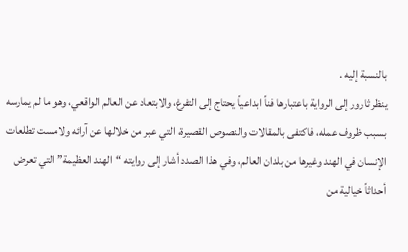بالنسبة إليه .
ينظر ثارور إلى الرواية باعتبارها فناً ابداعياً يحتاج إلى التفرغ، والابتعاد عن العالم الواقعي، وهو ما لم يمارسه بسبب ظروف عمله، فاكتفى بالمقالات والنصوص القصيرة، التي عبر من خلالها عن آرائه ولامست تطلعات الإنسان في الهند وغيرها من بلدان العالم، وفي هذا الصدد أشار إلى روايته “الهند العظيمة” التي تعرض أحداثاً خيالية من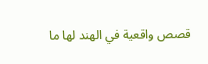قصص واقعية في الهند لها ما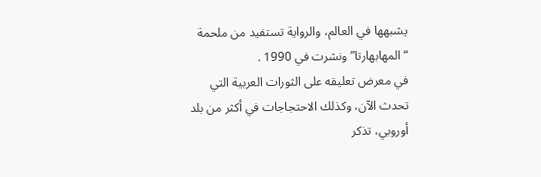يشبهها في العالم، والرواية تستفيد من ملحمة “المهابهارتا” ونشرت في 1990 .
في معرض تعليقه على الثورات العربية التي تحدث الآن، وكذلك الاحتجاجات في أكثر من بلد أوروبي، تذكر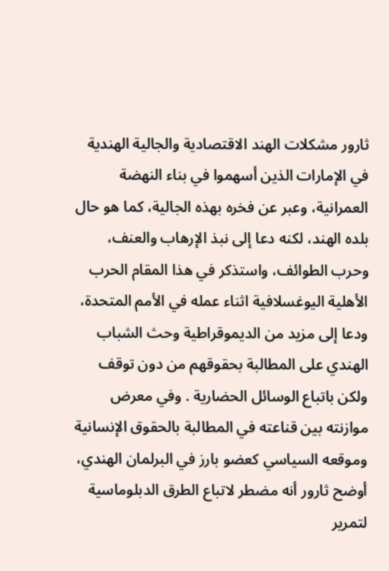ثارور مشكلات الهند الاقتصادية والجالية الهندية في الإمارات الذين أسهموا في بناء النهضة العمرانية، وعبر عن فخره بهذه الجالية، كما هو حال بلده الهند، لكنه دعا إلى نبذ الإرهاب والعنف، وحرب الطوائف، واستذكر في هذا المقام الحرب الأهلية اليوغسلافية اثناء عمله في الأمم المتحدة، ودعا إلى مزيد من الديموقراطية وحث الشباب الهندي على المطالبة بحقوقهم من دون توقف ولكن باتباع الوسائل الحضارية . وفي معرض موازنته بين قناعته في المطالبة بالحقوق الإنسانية وموقعه السياسي كعضو بارز في البرلمان الهندي، أوضح ثارور أنه مضطر لاتباع الطرق الدبلوماسية لتمرير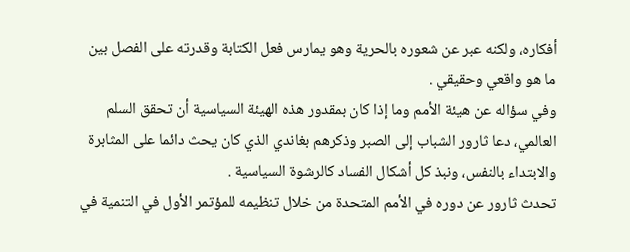أفكاره، ولكنه عبر عن شعوره بالحرية وهو يمارس فعل الكتابة وقدرته على الفصل بين ما هو واقعي وحقيقي .
وفي سؤاله عن هيئة الأمم وما إذا كان بمقدور هذه الهيئة السياسية أن تحقق السلم العالمي، دعا ثارور الشباب إلى الصبر وذكرهم بغاندي الذي كان يحث دائما على المثابرة والابتداء بالنفس، ونبذ كل أشكال الفساد كالرشوة السياسية .
تحدث ثارور عن دوره في الأمم المتحدة من خلال تنظيمه للمؤتمر الأول في التنمية في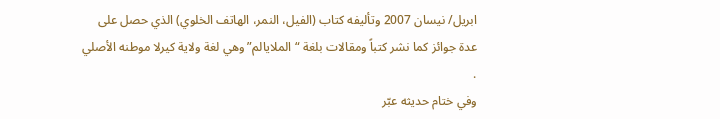ابريل/ نيسان 2007 وتأليفه كتاب (الفيل، النمر، الهاتف الخلوي) الذي حصل على عدة جوائز كما نشر كتباً ومقالات بلغة “الملايالم” وهي لغة ولاية كيرلا موطنه الأصلي .
وفي ختام حديثه عبّر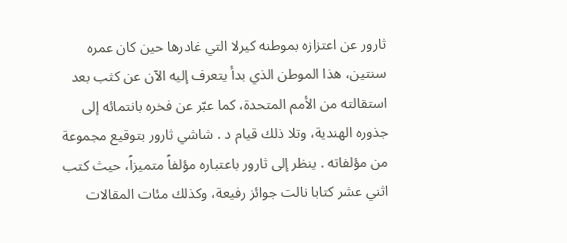ثارور عن اعتزازه بموطنه كيرلا التي غادرها حين كان عمره سنتين، هذا الموطن الذي بدأ يتعرف إليه الآن عن كثب بعد استقالته من الأمم المتحدة، كما عبّر عن فخره بانتمائه إلى جذوره الهندية، وتلا ذلك قيام د . شاشي ثارور بتوقيع مجموعة من مؤلفاته . ينظر إلى ثارور باعتباره مؤلفاً متميزاً، حيث كتب اثني عشر كتابا نالت جوائز رفيعة، وكذلك مئات المقالات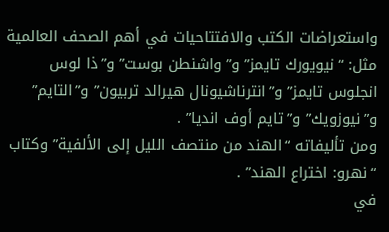واستعراضات الكتب والافتتاحيات في أهم الصحف العالمية مثل: “نيويورك تايمز” و”واشنطن بوست” و”ذا لوس انجلوس تايمز” و”انترناشيونال هيرالد تربيون” و”التايم” و”نيوزويك” و”تايم أوف انديا” .
ومن تأليفاته “الهند من منتصف الليل إلى الألفية” وكتاب “نهرو: اختراع الهند” .
في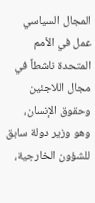المجال السياسي عمل في الأمم المتحدة ناشطاً في مجال اللاجئين وحقوق الإنسان، وهو وزير دولة سابق للشؤون الخارجية،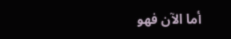أما الآن فهو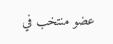عضو منتخب في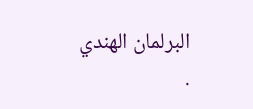البرلمان الهندي .